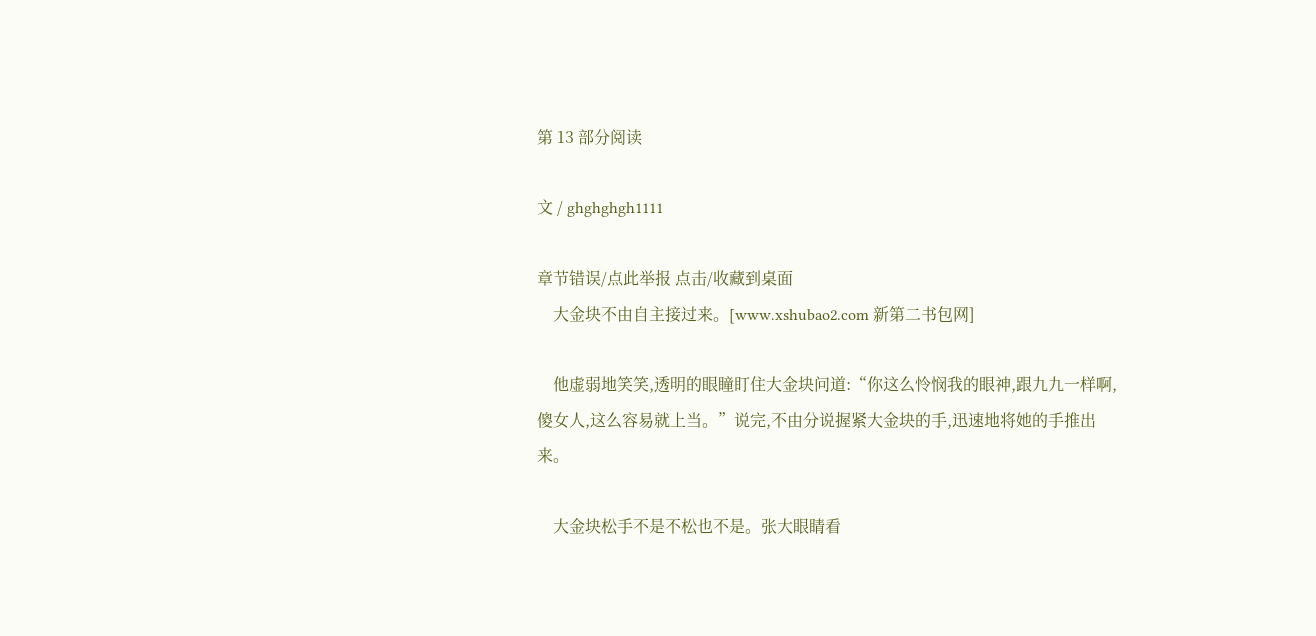第 13 部分阅读

文 / ghghghgh1111

章节错误/点此举报 点击/收藏到桌面
    大金块不由自主接过来。[www.xshubao2.com 新第二书包网]

    他虚弱地笑笑,透明的眼瞳盯住大金块问道:“你这么怜悯我的眼神,跟九九一样啊,傻女人,这么容易就上当。”说完,不由分说握紧大金块的手,迅速地将她的手推出来。

    大金块松手不是不松也不是。张大眼睛看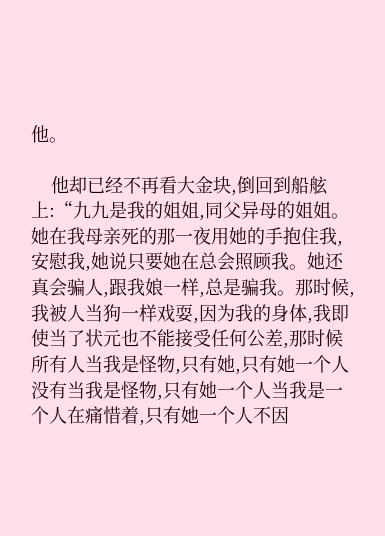他。

    他却已经不再看大金块,倒回到船舷上:“九九是我的姐姐,同父异母的姐姐。她在我母亲死的那一夜用她的手抱住我,安慰我,她说只要她在总会照顾我。她还真会骗人,跟我娘一样,总是骗我。那时候,我被人当狗一样戏耍,因为我的身体,我即使当了状元也不能接受任何公差,那时候所有人当我是怪物,只有她,只有她一个人没有当我是怪物,只有她一个人当我是一个人在痛惜着,只有她一个人不因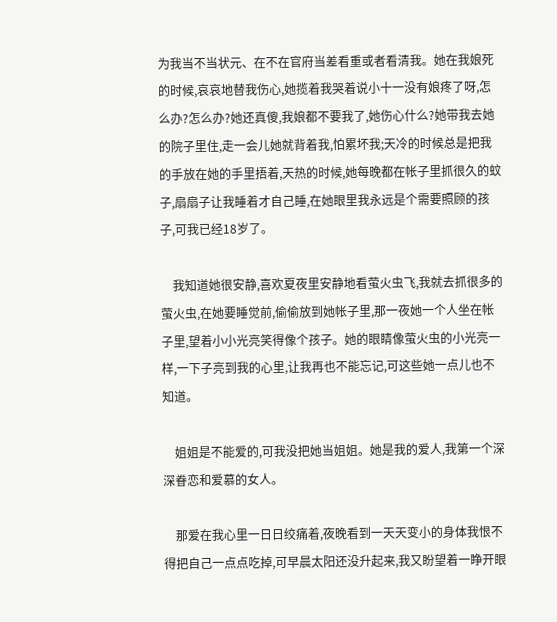为我当不当状元、在不在官府当差看重或者看清我。她在我娘死的时候,哀哀地替我伤心,她揽着我哭着说小十一没有娘疼了呀,怎么办?怎么办?她还真傻,我娘都不要我了,她伤心什么?她带我去她的院子里住,走一会儿她就背着我,怕累坏我;天冷的时候总是把我的手放在她的手里捂着,天热的时候,她每晚都在帐子里抓很久的蚊子,扇扇子让我睡着才自己睡,在她眼里我永远是个需要照顾的孩子,可我已经18岁了。

    我知道她很安静,喜欢夏夜里安静地看萤火虫飞,我就去抓很多的萤火虫,在她要睡觉前,偷偷放到她帐子里,那一夜她一个人坐在帐子里,望着小小光亮笑得像个孩子。她的眼睛像萤火虫的小光亮一样,一下子亮到我的心里,让我再也不能忘记,可这些她一点儿也不知道。

    姐姐是不能爱的,可我没把她当姐姐。她是我的爱人,我第一个深深眷恋和爱慕的女人。

    那爱在我心里一日日绞痛着,夜晚看到一天天变小的身体我恨不得把自己一点点吃掉,可早晨太阳还没升起来,我又盼望着一睁开眼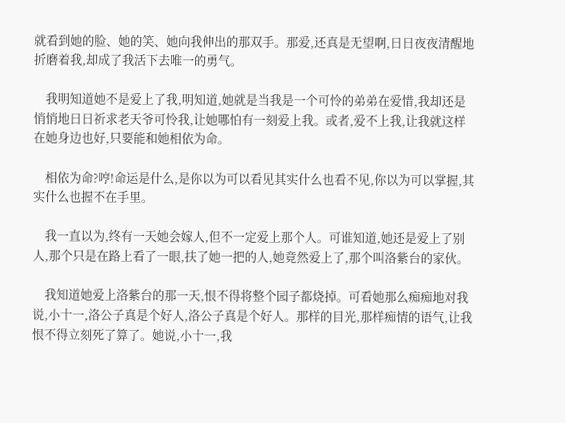就看到她的脸、她的笑、她向我伸出的那双手。那爱,还真是无望啊,日日夜夜清醒地折磨着我,却成了我活下去唯一的勇气。

    我明知道她不是爱上了我,明知道,她就是当我是一个可怜的弟弟在爱惜,我却还是悄悄地日日祈求老天爷可怜我,让她哪怕有一刻爱上我。或者,爱不上我,让我就这样在她身边也好,只要能和她相依为命。

    相依为命?哼!命运是什么,是你以为可以看见其实什么也看不见,你以为可以掌握,其实什么也握不在手里。

    我一直以为,终有一天她会嫁人,但不一定爱上那个人。可谁知道,她还是爱上了别人,那个只是在路上看了一眼,扶了她一把的人,她竟然爱上了,那个叫洛紫台的家伙。

    我知道她爱上洛紫台的那一天,恨不得将整个园子都烧掉。可看她那么痴痴地对我说,小十一,洛公子真是个好人,洛公子真是个好人。那样的目光,那样痴情的语气,让我恨不得立刻死了算了。她说,小十一,我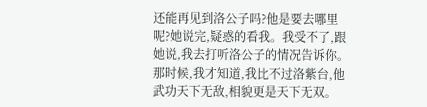还能再见到洛公子吗?他是要去哪里呢?她说完,疑惑的看我。我受不了,跟她说,我去打听洛公子的情况告诉你。那时候,我才知道,我比不过洛紫台,他武功天下无敌,相貌更是天下无双。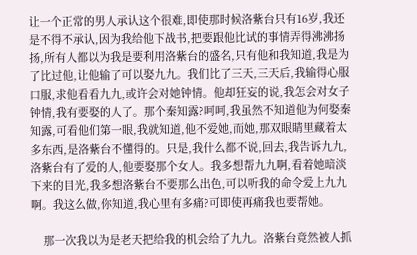让一个正常的男人承认这个很难,即使那时候洛紫台只有16岁,我还是不得不承认,因为我给他下战书,把要跟他比试的事情弄得沸沸扬扬,所有人都以为我是要利用洛紫台的盛名,只有他和我知道,我是为了比过他,让他输了可以娶九九。我们比了三天,三天后,我输得心服口服,求他看看九九,或许会对她钟情。他却狂妄的说,我怎会对女子钟情,我有要娶的人了。那个秦知露?呵呵,我虽然不知道他为何娶秦知露,可看他们第一眼,我就知道,他不爱她,而她,那双眼睛里藏着太多东西,是洛紫台不懂得的。只是,我什么都不说,回去,我告诉九九,洛紫台有了爱的人,他要娶那个女人。我多想帮九九啊,看着她暗淡下来的目光,我多想洛紫台不要那么出色,可以听我的命令爱上九九啊。我这么做,你知道,我心里有多痛?可即使再痛我也要帮她。

    那一次我以为是老天把给我的机会给了九九。洛紫台竟然被人抓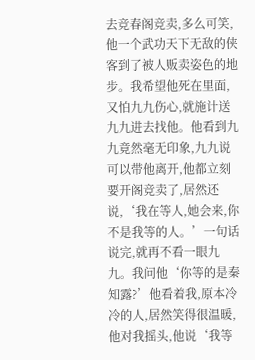去竞春阁竞卖,多么可笑,他一个武功天下无敌的侠客到了被人贩卖姿色的地步。我希望他死在里面,又怕九九伤心,就施计送九九进去找他。他看到九九竟然毫无印象,九九说可以带他离开,他都立刻要开阁竞卖了,居然还说,‘我在等人,她会来,你不是我等的人。’一句话说完,就再不看一眼九九。我问他‘你等的是秦知露?’他看着我,原本冷冷的人,居然笑得很温暖,他对我摇头,他说‘我等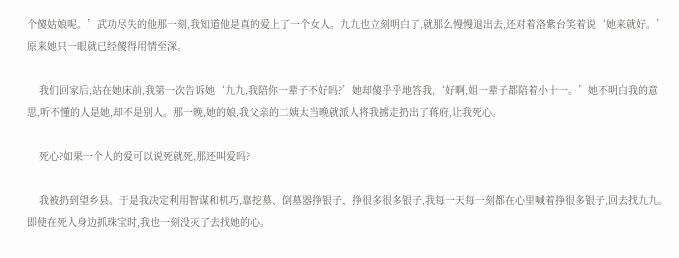个傻姑娘呢。’武功尽失的他那一刻,我知道他是真的爱上了一个女人。九九也立刻明白了,就那么慢慢退出去,还对着洛紫台笑着说‘她来就好。’原来她只一眼就已经傻得用情至深。

    我们回家后,站在她床前,我第一次告诉她‘九九,我陪你一辈子不好吗?’她却傻乎乎地答我,‘好啊,姐一辈子都陪着小十一。’她不明白我的意思,听不懂的人是她,却不是别人。那一晚,她的娘,我父亲的二姨太当晚就派人将我掳走扔出了蒋府,让我死心。

    死心?如果一个人的爱可以说死就死,那还叫爱吗?

    我被扔到望乡县。于是我决定利用智谋和机巧,靠挖墓、倒墓器挣银子、挣很多很多银子,我每一天每一刻都在心里喊着挣很多银子,回去找九九。即使在死人身边抓珠宝时,我也一刻没灭了去找她的心。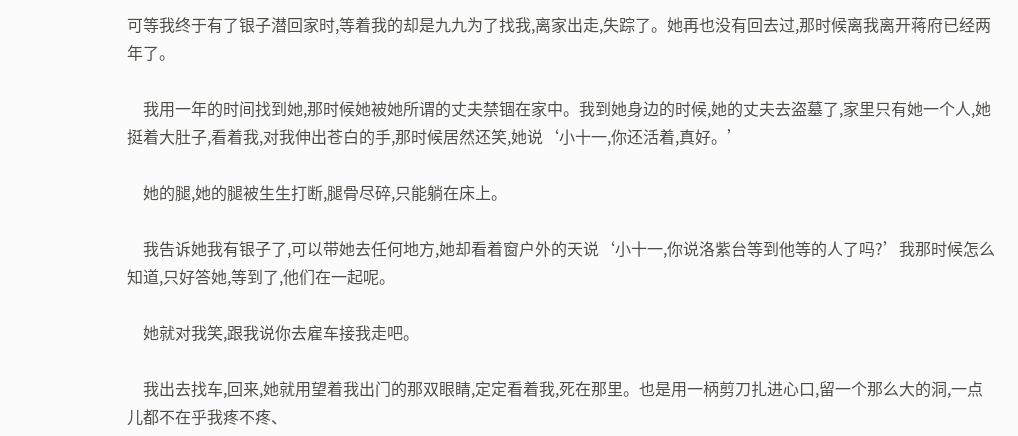可等我终于有了银子潜回家时,等着我的却是九九为了找我,离家出走,失踪了。她再也没有回去过,那时候离我离开蒋府已经两年了。

    我用一年的时间找到她,那时候她被她所谓的丈夫禁锢在家中。我到她身边的时候,她的丈夫去盗墓了,家里只有她一个人,她挺着大肚子,看着我,对我伸出苍白的手,那时候居然还笑,她说‘小十一,你还活着,真好。’

    她的腿,她的腿被生生打断,腿骨尽碎,只能躺在床上。

    我告诉她我有银子了,可以带她去任何地方,她却看着窗户外的天说‘小十一,你说洛紫台等到他等的人了吗?’我那时候怎么知道,只好答她,等到了,他们在一起呢。

    她就对我笑,跟我说你去雇车接我走吧。

    我出去找车,回来,她就用望着我出门的那双眼睛,定定看着我,死在那里。也是用一柄剪刀扎进心口,留一个那么大的洞,一点儿都不在乎我疼不疼、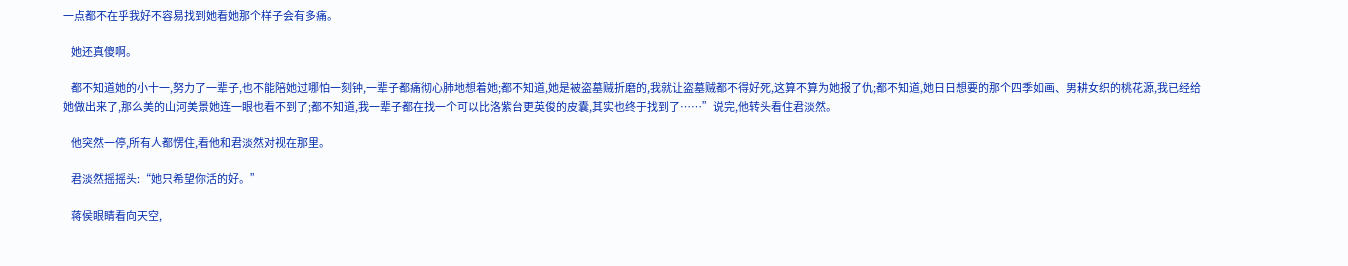一点都不在乎我好不容易找到她看她那个样子会有多痛。

    她还真傻啊。

    都不知道她的小十一,努力了一辈子,也不能陪她过哪怕一刻钟,一辈子都痛彻心肺地想着她;都不知道,她是被盗墓贼折磨的,我就让盗墓贼都不得好死,这算不算为她报了仇;都不知道,她日日想要的那个四季如画、男耕女织的桃花源,我已经给她做出来了,那么美的山河美景她连一眼也看不到了;都不知道,我一辈子都在找一个可以比洛紫台更英俊的皮囊,其实也终于找到了……”说完,他转头看住君淡然。

    他突然一停,所有人都愣住,看他和君淡然对视在那里。

    君淡然摇摇头:“她只希望你活的好。”

    蒋侯眼睛看向天空,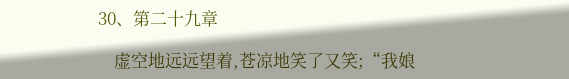30、第二十九章

    虚空地远远望着,苍凉地笑了又笑;“我娘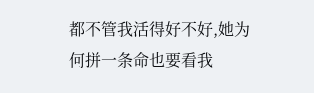都不管我活得好不好,她为何拼一条命也要看我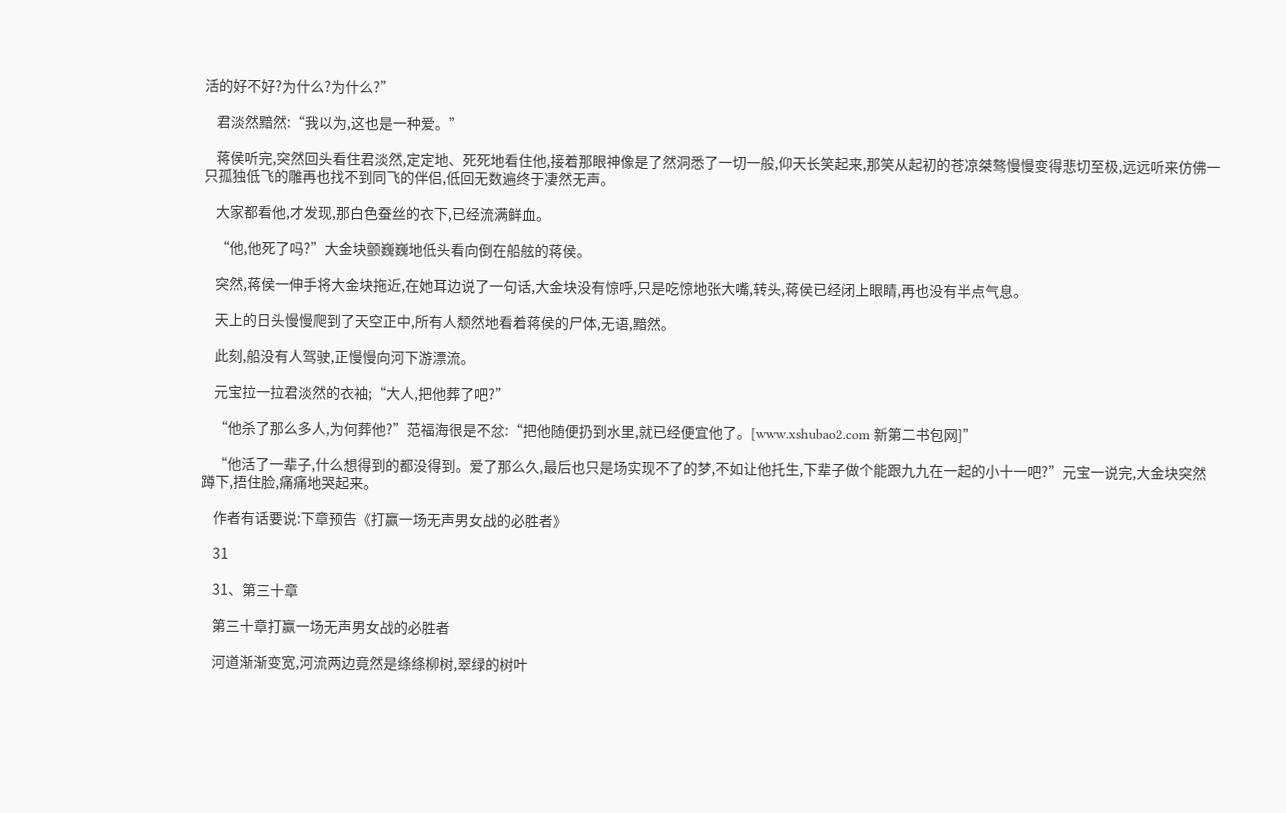活的好不好?为什么?为什么?”

    君淡然黯然:“我以为,这也是一种爱。”

    蒋侯听完,突然回头看住君淡然,定定地、死死地看住他,接着那眼神像是了然洞悉了一切一般,仰天长笑起来,那笑从起初的苍凉桀骜慢慢变得悲切至极,远远听来仿佛一只孤独低飞的雕再也找不到同飞的伴侣,低回无数遍终于凄然无声。

    大家都看他,才发现,那白色蚕丝的衣下,已经流满鲜血。

    “他,他死了吗?”大金块颤巍巍地低头看向倒在船舷的蒋侯。

    突然,蒋侯一伸手将大金块拖近,在她耳边说了一句话,大金块没有惊呼,只是吃惊地张大嘴,转头,蒋侯已经闭上眼睛,再也没有半点气息。

    天上的日头慢慢爬到了天空正中,所有人颓然地看着蒋侯的尸体,无语,黯然。

    此刻,船没有人驾驶,正慢慢向河下游漂流。

    元宝拉一拉君淡然的衣袖;“大人,把他葬了吧?”

    “他杀了那么多人,为何葬他?”范福海很是不忿:“把他随便扔到水里,就已经便宜他了。[www.xshubao2.com 新第二书包网]”

    “他活了一辈子,什么想得到的都没得到。爱了那么久,最后也只是场实现不了的梦,不如让他托生,下辈子做个能跟九九在一起的小十一吧?”元宝一说完,大金块突然蹲下,捂住脸,痛痛地哭起来。

    作者有话要说:下章预告《打赢一场无声男女战的必胜者》

    31

    31、第三十章

    第三十章打赢一场无声男女战的必胜者

    河道渐渐变宽,河流两边竟然是绦绦柳树,翠绿的树叶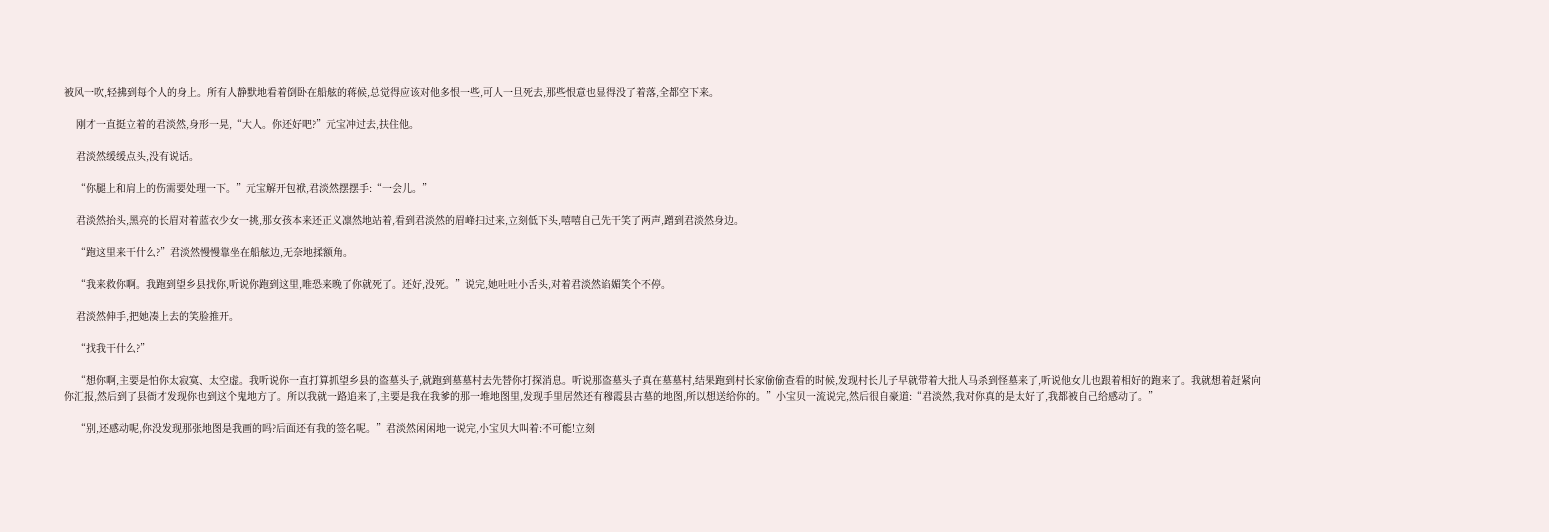被风一吹,轻拂到每个人的身上。所有人静默地看着倒卧在船舷的蒋候,总觉得应该对他多恨一些,可人一旦死去,那些恨意也显得没了着落,全都空下来。

    刚才一直挺立着的君淡然,身形一晃,“大人。你还好吧?”元宝冲过去,扶住他。

    君淡然缓缓点头,没有说话。

    “你腿上和肩上的伤需要处理一下。”元宝解开包袱,君淡然摆摆手:“一会儿。”

    君淡然抬头,黑亮的长眉对着蓝衣少女一挑,那女孩本来还正义凛然地站着,看到君淡然的眉峰扫过来,立刻低下头,嘻嘻自己先干笑了两声,蹭到君淡然身边。

    “跑这里来干什么?”君淡然慢慢靠坐在船舷边,无奈地揉额角。

    “我来救你啊。我跑到望乡县找你,听说你跑到这里,唯恐来晚了你就死了。还好,没死。”说完,她吐吐小舌头,对着君淡然谄媚笑个不停。

    君淡然伸手,把她凑上去的笑脸推开。

    “找我干什么?”

    “想你啊,主要是怕你太寂寞、太空虚。我听说你一直打算抓望乡县的盗墓头子,就跑到墓墓村去先替你打探消息。听说那盗墓头子真在墓墓村,结果跑到村长家偷偷查看的时候,发现村长儿子早就带着大批人马杀到怪墓来了,听说他女儿也跟着相好的跑来了。我就想着赶紧向你汇报,然后到了县衙才发现你也到这个鬼地方了。所以我就一路追来了,主要是我在我爹的那一堆地图里,发现手里居然还有穆霞县古墓的地图,所以想送给你的。”小宝贝一流说完,然后很自豪道:“君淡然,我对你真的是太好了,我都被自己给感动了。”

    “别,还感动呢,你没发现那张地图是我画的吗?后面还有我的签名呢。”君淡然闲闲地一说完,小宝贝大叫着:不可能!立刻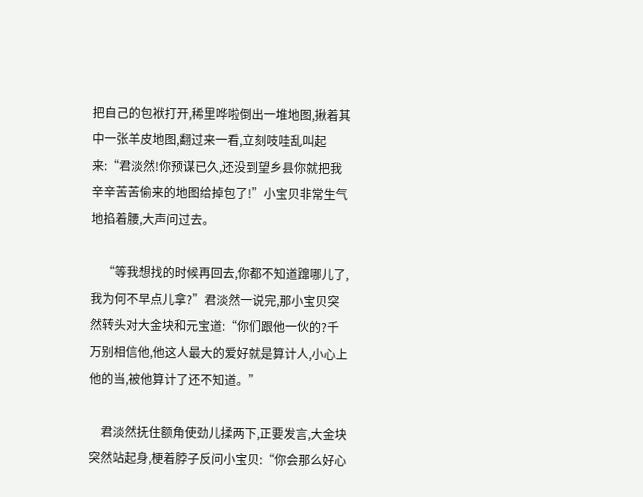把自己的包袱打开,稀里哗啦倒出一堆地图,揪着其中一张羊皮地图,翻过来一看,立刻吱哇乱叫起来:“君淡然!你预谋已久,还没到望乡县你就把我辛辛苦苦偷来的地图给掉包了!”小宝贝非常生气地掐着腰,大声问过去。

    “等我想找的时候再回去,你都不知道蹿哪儿了,我为何不早点儿拿?”君淡然一说完,那小宝贝突然转头对大金块和元宝道:“你们跟他一伙的?千万别相信他,他这人最大的爱好就是算计人,小心上他的当,被他算计了还不知道。”

    君淡然抚住额角使劲儿揉两下,正要发言,大金块突然站起身,梗着脖子反问小宝贝:“你会那么好心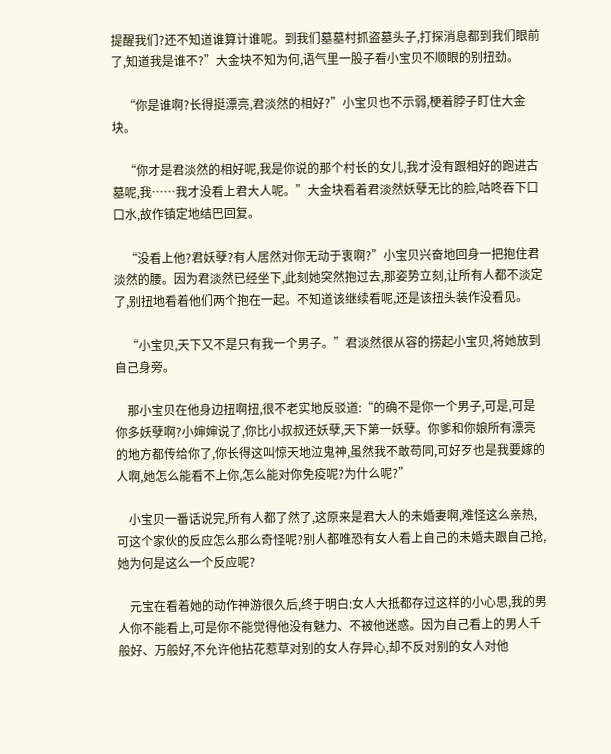提醒我们?还不知道谁算计谁呢。到我们墓墓村抓盗墓头子,打探消息都到我们眼前了,知道我是谁不?”大金块不知为何,语气里一股子看小宝贝不顺眼的别扭劲。

    “你是谁啊?长得挺漂亮,君淡然的相好?”小宝贝也不示弱,梗着脖子盯住大金块。

    “你才是君淡然的相好呢,我是你说的那个村长的女儿,我才没有跟相好的跑进古墓呢,我……我才没看上君大人呢。”大金块看着君淡然妖孽无比的脸,咕咚吞下口口水,故作镇定地结巴回复。

    “没看上他?君妖孽?有人居然对你无动于衷啊?”小宝贝兴奋地回身一把抱住君淡然的腰。因为君淡然已经坐下,此刻她突然抱过去,那姿势立刻,让所有人都不淡定了,别扭地看着他们两个抱在一起。不知道该继续看呢,还是该扭头装作没看见。

    “小宝贝,天下又不是只有我一个男子。”君淡然很从容的捞起小宝贝,将她放到自己身旁。

    那小宝贝在他身边扭啊扭,很不老实地反驳道:“的确不是你一个男子,可是,可是你多妖孽啊?小婶婶说了,你比小叔叔还妖孽,天下第一妖孽。你爹和你娘所有漂亮的地方都传给你了,你长得这叫惊天地泣鬼神,虽然我不敢苟同,可好歹也是我要嫁的人啊,她怎么能看不上你,怎么能对你免疫呢?为什么呢?”

    小宝贝一番话说完,所有人都了然了,这原来是君大人的未婚妻啊,难怪这么亲热,可这个家伙的反应怎么那么奇怪呢?别人都唯恐有女人看上自己的未婚夫跟自己抢,她为何是这么一个反应呢?

    元宝在看着她的动作神游很久后,终于明白:女人大抵都存过这样的小心思,我的男人你不能看上,可是你不能觉得他没有魅力、不被他迷惑。因为自己看上的男人千般好、万般好,不允许他拈花惹草对别的女人存异心,却不反对别的女人对他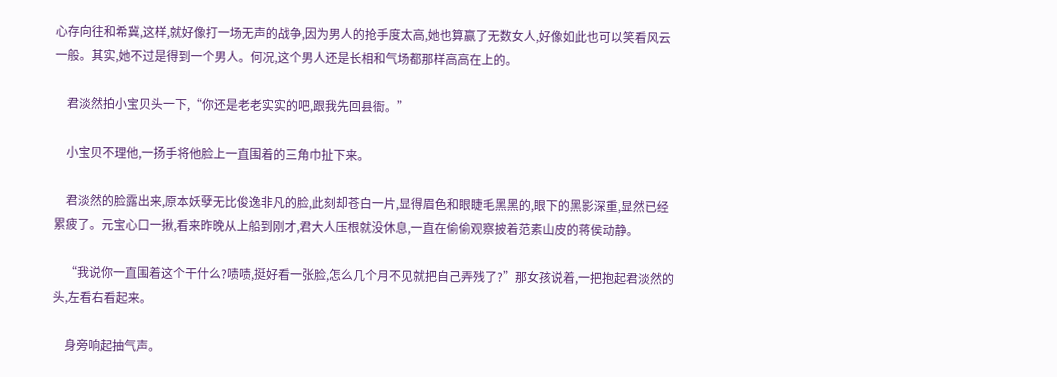心存向往和希冀,这样,就好像打一场无声的战争,因为男人的抢手度太高,她也算赢了无数女人,好像如此也可以笑看风云一般。其实,她不过是得到一个男人。何况,这个男人还是长相和气场都那样高高在上的。

    君淡然拍小宝贝头一下,“你还是老老实实的吧,跟我先回县衙。”

    小宝贝不理他,一扬手将他脸上一直围着的三角巾扯下来。

    君淡然的脸露出来,原本妖孽无比俊逸非凡的脸,此刻却苍白一片,显得眉色和眼睫毛黑黑的,眼下的黑影深重,显然已经累疲了。元宝心口一揪,看来昨晚从上船到刚才,君大人压根就没休息,一直在偷偷观察披着范素山皮的蒋侯动静。

    “我说你一直围着这个干什么?啧啧,挺好看一张脸,怎么几个月不见就把自己弄残了?”那女孩说着,一把抱起君淡然的头,左看右看起来。

    身旁响起抽气声。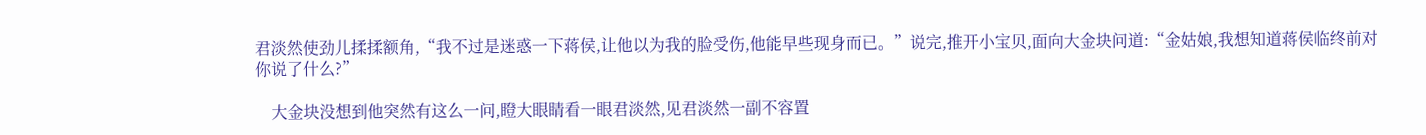君淡然使劲儿揉揉额角,“我不过是迷惑一下蒋侯,让他以为我的脸受伤,他能早些现身而已。”说完,推开小宝贝,面向大金块问道:“金姑娘,我想知道蒋侯临终前对你说了什么?”

    大金块没想到他突然有这么一问,瞪大眼睛看一眼君淡然,见君淡然一副不容置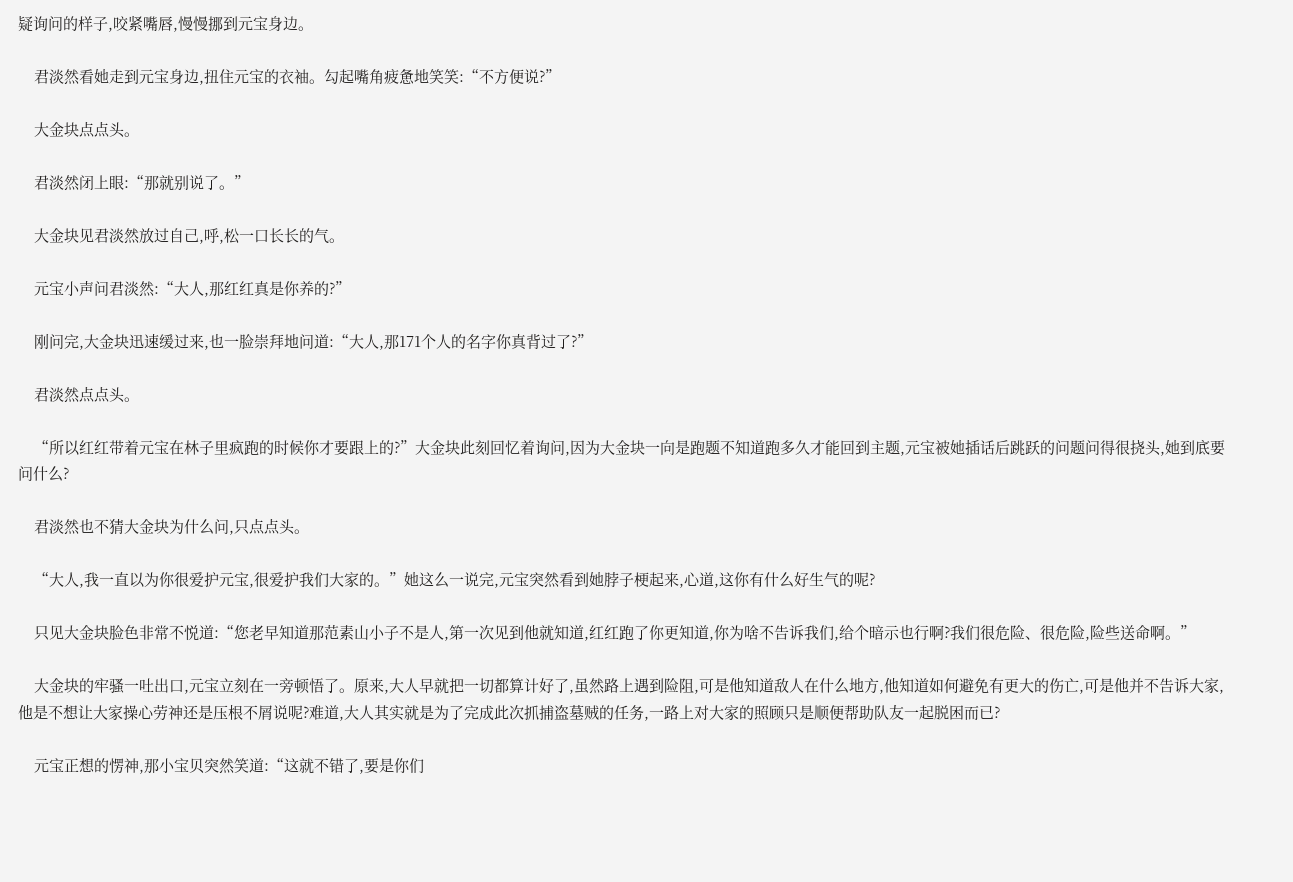疑询问的样子,咬紧嘴唇,慢慢挪到元宝身边。

    君淡然看她走到元宝身边,扭住元宝的衣袖。勾起嘴角疲惫地笑笑:“不方便说?”

    大金块点点头。

    君淡然闭上眼:“那就别说了。”

    大金块见君淡然放过自己,呼,松一口长长的气。

    元宝小声问君淡然:“大人,那红红真是你养的?”

    刚问完,大金块迅速缓过来,也一脸崇拜地问道:“大人,那171个人的名字你真背过了?”

    君淡然点点头。

    “所以红红带着元宝在林子里疯跑的时候你才要跟上的?”大金块此刻回忆着询问,因为大金块一向是跑题不知道跑多久才能回到主题,元宝被她插话后跳跃的问题问得很挠头,她到底要问什么?

    君淡然也不猜大金块为什么问,只点点头。

    “大人,我一直以为你很爱护元宝,很爱护我们大家的。”她这么一说完,元宝突然看到她脖子梗起来,心道,这你有什么好生气的呢?

    只见大金块脸色非常不悦道:“您老早知道那范素山小子不是人,第一次见到他就知道,红红跑了你更知道,你为啥不告诉我们,给个暗示也行啊?我们很危险、很危险,险些送命啊。”

    大金块的牢骚一吐出口,元宝立刻在一旁顿悟了。原来,大人早就把一切都算计好了,虽然路上遇到险阻,可是他知道敌人在什么地方,他知道如何避免有更大的伤亡,可是他并不告诉大家,他是不想让大家操心劳神还是压根不屑说呢?难道,大人其实就是为了完成此次抓捕盗墓贼的任务,一路上对大家的照顾只是顺便帮助队友一起脱困而已?

    元宝正想的愣神,那小宝贝突然笑道:“这就不错了,要是你们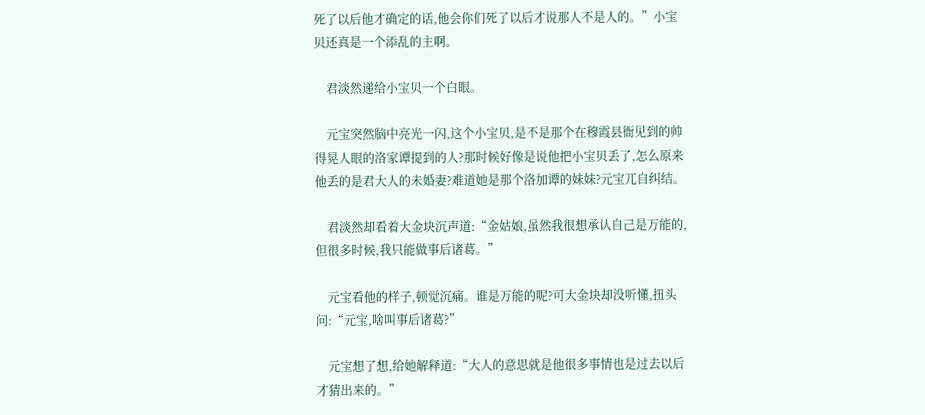死了以后他才确定的话,他会你们死了以后才说那人不是人的。”小宝贝还真是一个添乱的主啊。

    君淡然递给小宝贝一个白眼。

    元宝突然脑中亮光一闪,这个小宝贝,是不是那个在穆霞县衙见到的帅得晃人眼的洛家谭提到的人?那时候好像是说他把小宝贝丢了,怎么原来他丢的是君大人的未婚妻?难道她是那个洛加谭的妹妹?元宝兀自纠结。

    君淡然却看着大金块沉声道:“金姑娘,虽然我很想承认自己是万能的,但很多时候,我只能做事后诸葛。”

    元宝看他的样子,顿觉沉痛。谁是万能的呢?可大金块却没听懂,扭头问:“元宝,啥叫事后诸葛?”

    元宝想了想,给她解释道:“大人的意思就是他很多事情也是过去以后才猜出来的。”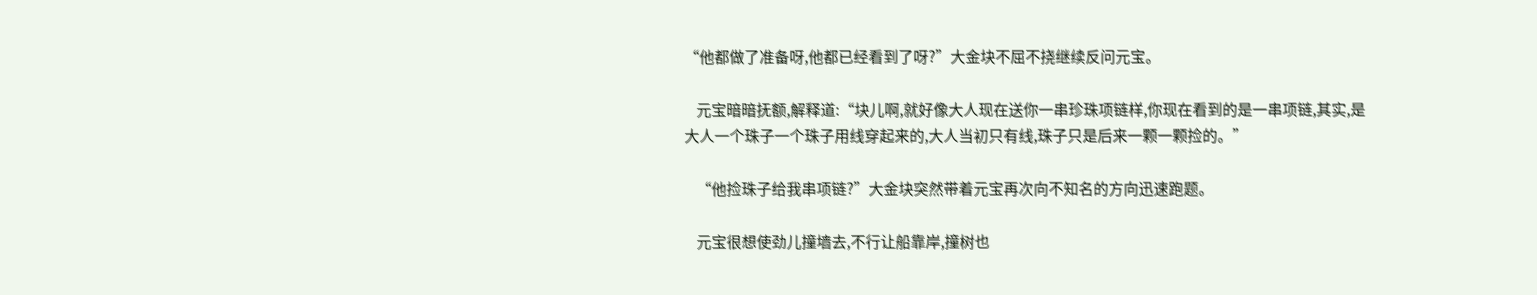“他都做了准备呀,他都已经看到了呀?”大金块不屈不挠继续反问元宝。

    元宝暗暗抚额,解释道:“块儿啊,就好像大人现在送你一串珍珠项链样,你现在看到的是一串项链,其实,是大人一个珠子一个珠子用线穿起来的,大人当初只有线,珠子只是后来一颗一颗捡的。”

    “他捡珠子给我串项链?”大金块突然带着元宝再次向不知名的方向迅速跑题。

    元宝很想使劲儿撞墙去,不行让船靠岸,撞树也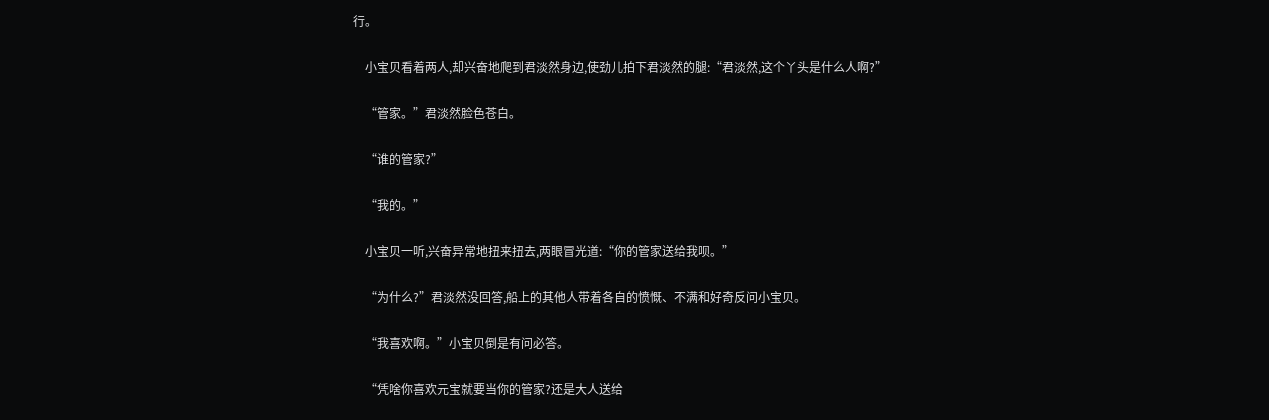行。

    小宝贝看着两人,却兴奋地爬到君淡然身边,使劲儿拍下君淡然的腿:“君淡然,这个丫头是什么人啊?”

    “管家。”君淡然脸色苍白。

    “谁的管家?”

    “我的。”

    小宝贝一听,兴奋异常地扭来扭去,两眼冒光道:“你的管家送给我呗。”

    “为什么?”君淡然没回答,船上的其他人带着各自的愤慨、不满和好奇反问小宝贝。

    “我喜欢啊。”小宝贝倒是有问必答。

    “凭啥你喜欢元宝就要当你的管家?还是大人送给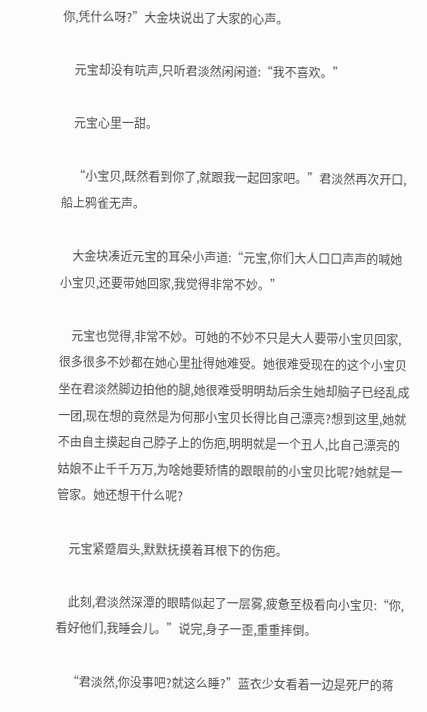你,凭什么呀?”大金块说出了大家的心声。

    元宝却没有吭声,只听君淡然闲闲道:“我不喜欢。”

    元宝心里一甜。

    “小宝贝,既然看到你了,就跟我一起回家吧。”君淡然再次开口,船上鸦雀无声。

    大金块凑近元宝的耳朵小声道:“元宝,你们大人口口声声的喊她小宝贝,还要带她回家,我觉得非常不妙。”

    元宝也觉得,非常不妙。可她的不妙不只是大人要带小宝贝回家,很多很多不妙都在她心里扯得她难受。她很难受现在的这个小宝贝坐在君淡然脚边拍他的腿,她很难受明明劫后余生她却脑子已经乱成一团,现在想的竟然是为何那小宝贝长得比自己漂亮?想到这里,她就不由自主摸起自己脖子上的伤疤,明明就是一个丑人,比自己漂亮的姑娘不止千千万万,为啥她要矫情的跟眼前的小宝贝比呢?她就是一管家。她还想干什么呢?

    元宝紧蹙眉头,默默抚摸着耳根下的伤疤。

    此刻,君淡然深潭的眼睛似起了一层雾,疲惫至极看向小宝贝:“你,看好他们,我睡会儿。”说完,身子一歪,重重摔倒。

    “君淡然,你没事吧?就这么睡?”蓝衣少女看着一边是死尸的蒋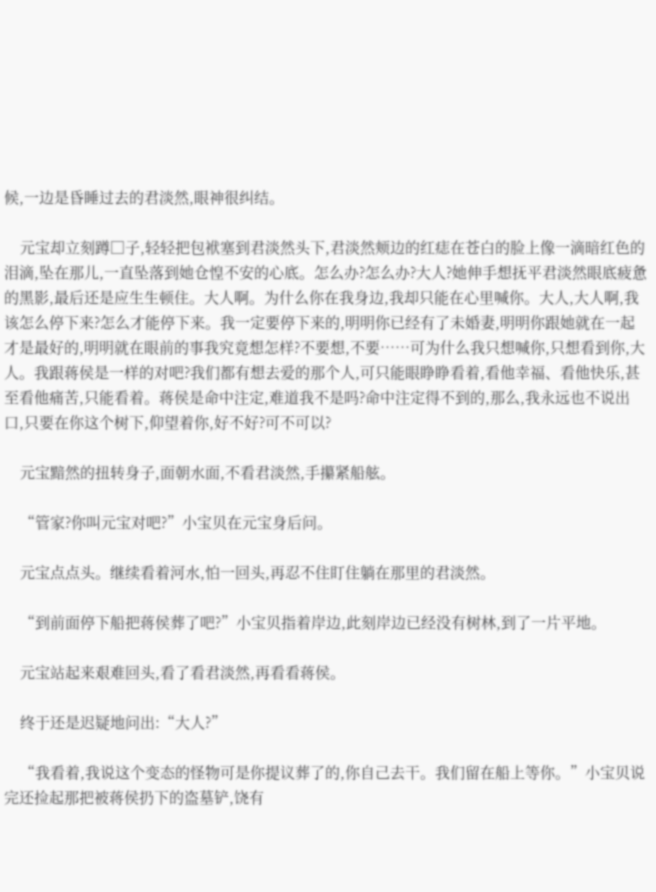候,一边是昏睡过去的君淡然,眼神很纠结。

    元宝却立刻蹲□子,轻轻把包袱塞到君淡然头下,君淡然颊边的红痣在苍白的脸上像一滴暗红色的泪滴,坠在那儿,一直坠落到她仓惶不安的心底。怎么办?怎么办?大人?她伸手想抚平君淡然眼底疲惫的黑影,最后还是应生生顿住。大人啊。为什么你在我身边,我却只能在心里喊你。大人,大人啊,我该怎么停下来?怎么才能停下来。我一定要停下来的,明明你已经有了未婚妻,明明你跟她就在一起才是最好的,明明就在眼前的事我究竟想怎样?不要想,不要……可为什么我只想喊你,只想看到你,大人。我跟蒋侯是一样的对吧?我们都有想去爱的那个人,可只能眼睁睁看着,看他幸福、看他快乐,甚至看他痛苦,只能看着。蒋侯是命中注定,难道我不是吗?命中注定得不到的,那么,我永远也不说出口,只要在你这个树下,仰望着你,好不好?可不可以?

    元宝黯然的扭转身子,面朝水面,不看君淡然,手攥紧船舷。

    “管家?你叫元宝对吧?”小宝贝在元宝身后问。

    元宝点点头。继续看着河水,怕一回头,再忍不住盯住躺在那里的君淡然。

    “到前面停下船把蒋侯葬了吧?”小宝贝指着岸边,此刻岸边已经没有树林,到了一片平地。

    元宝站起来艰难回头,看了看君淡然,再看看蒋侯。

    终于还是迟疑地问出:“大人?”

    “我看着,我说这个变态的怪物可是你提议葬了的,你自己去干。我们留在船上等你。”小宝贝说完还捡起那把被蒋侯扔下的盗墓铲,饶有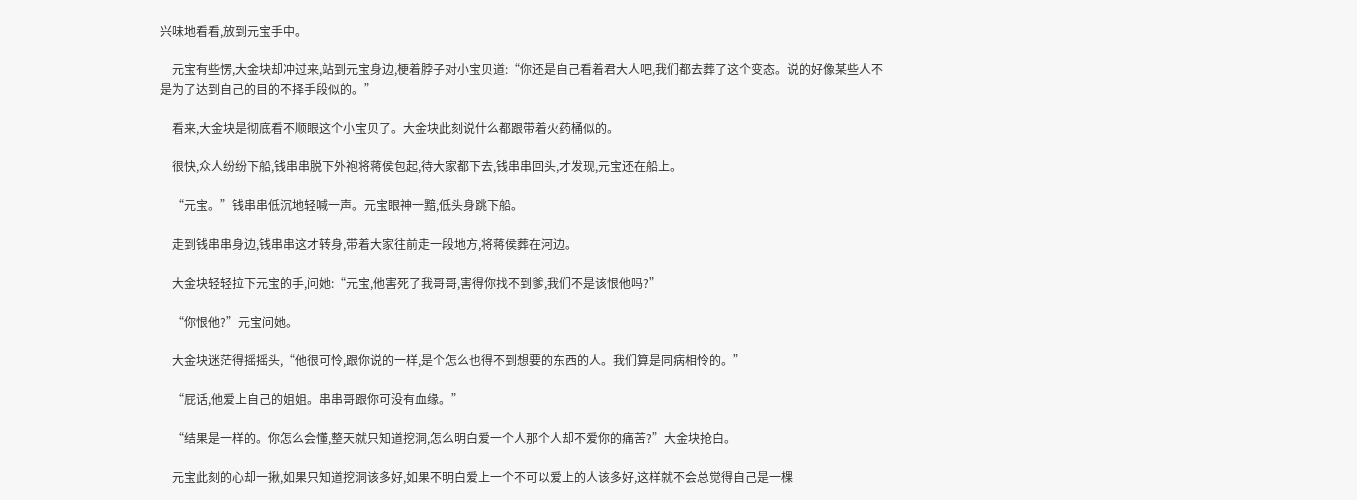兴味地看看,放到元宝手中。

    元宝有些愣,大金块却冲过来,站到元宝身边,梗着脖子对小宝贝道:“你还是自己看着君大人吧,我们都去葬了这个变态。说的好像某些人不是为了达到自己的目的不择手段似的。”

    看来,大金块是彻底看不顺眼这个小宝贝了。大金块此刻说什么都跟带着火药桶似的。

    很快,众人纷纷下船,钱串串脱下外袍将蒋侯包起,待大家都下去,钱串串回头,才发现,元宝还在船上。

    “元宝。”钱串串低沉地轻喊一声。元宝眼神一黯,低头身跳下船。

    走到钱串串身边,钱串串这才转身,带着大家往前走一段地方,将蒋侯葬在河边。

    大金块轻轻拉下元宝的手,问她:“元宝,他害死了我哥哥,害得你找不到爹,我们不是该恨他吗?”

    “你恨他?”元宝问她。

    大金块迷茫得摇摇头,“他很可怜,跟你说的一样,是个怎么也得不到想要的东西的人。我们算是同病相怜的。”

    “屁话,他爱上自己的姐姐。串串哥跟你可没有血缘。”

    “结果是一样的。你怎么会懂,整天就只知道挖洞,怎么明白爱一个人那个人却不爱你的痛苦?”大金块抢白。

    元宝此刻的心却一揪,如果只知道挖洞该多好,如果不明白爱上一个不可以爱上的人该多好,这样就不会总觉得自己是一棵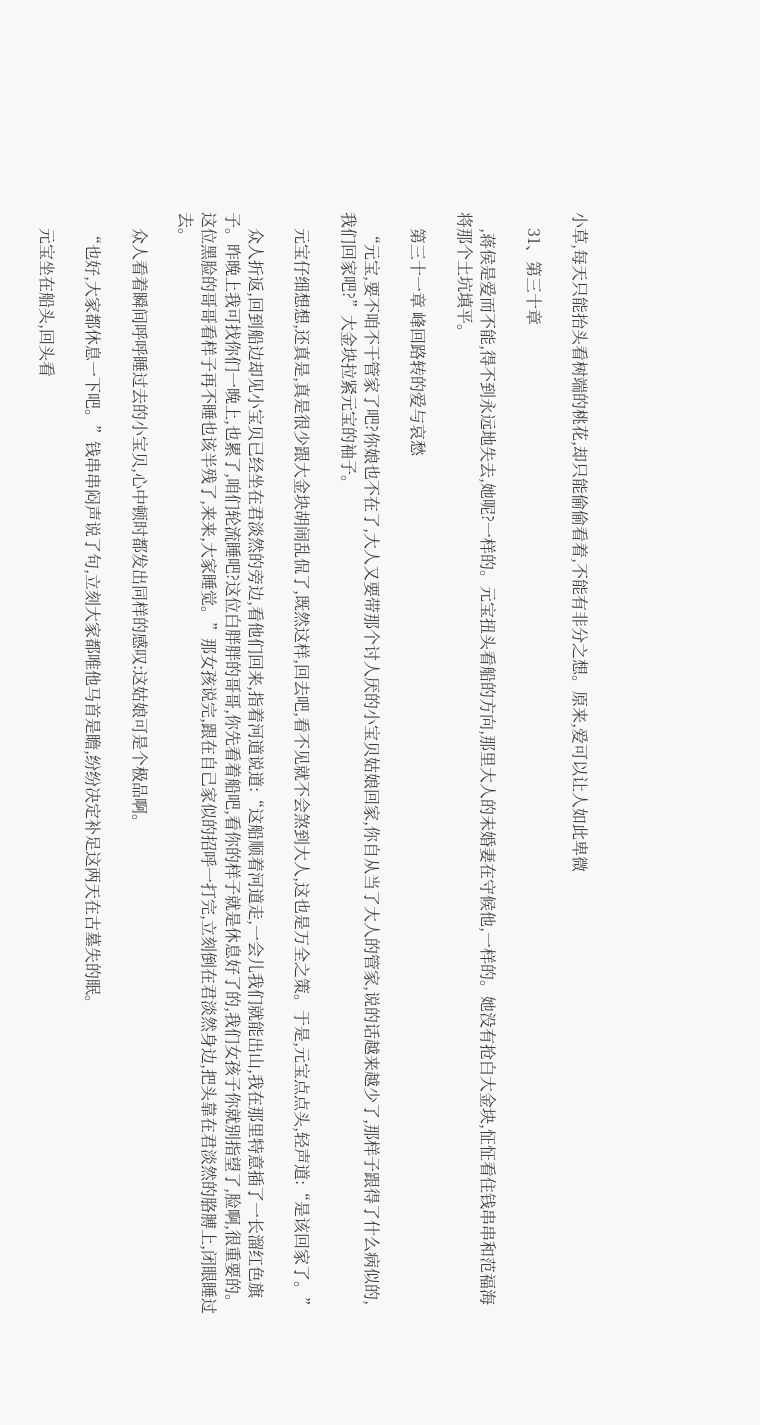小草,每天只能抬头看树端的桃花,却只能偷偷看着,不能有非分之想。原来,爱可以让人如此卑微

    31、第三十章

    ,蒋侯是爱而不能,得不到永远地失去,她呢?一样的。元宝扭头看船的方向,那里大人的未婚妻在守候他,一样的。她没有抢白大金块,怔怔看住钱串串和范福海将那个土坑填平。

    第三十一章 峰回路转的爱与哀愁

    “元宝,要不咱不干管家了吧?你娘也不在了,大人又要带那个讨人厌的小宝贝姑娘回家,你自从当了大人的管家,说的话越来越少了,那样子跟得了什么病似的,我们回家吧?”大金块拉紧元宝的袖子。

    元宝仔细想想,还真是,真是很少跟大金块胡闹乱侃了,既然这样,回去吧,看不见就不会煞到大人,这也是万全之策。于是,元宝点点头,轻声道:“是该回家了。”

    众人折返,回到船边却见小宝贝已经坐在君淡然的旁边,看他们回来,指着河道说道:“这船顺着河道走,一会儿我们就能出山,我在那里特意插了一长溜红色旗子。昨晚上我可找你们一晚上,也累了,咱们轮流睡吧?这位白胖胖的哥哥,你先看着船吧,看你的样子就是休息好了的,我们女孩子你就别指望了,脸啊,很重要的。这位黑脸的哥哥看样子再不睡也该半残了,来来,大家睡觉。”那女孩说完,跟在自己家似的招呼一打完,立刻倒在君淡然身边,把头靠在君淡然的胳膊上,闭眼睡过去。

    众人看着瞬间呼呼睡过去的小宝贝,心中顿时都发出同样的感叹:这姑娘可是个极品啊。

    “也好,大家都休息一下吧。”钱串串闷声说了句,立刻大家都唯他马首是瞻,纷纷决定补足这两天在古墓失的眠。

    元宝坐在船头,回头看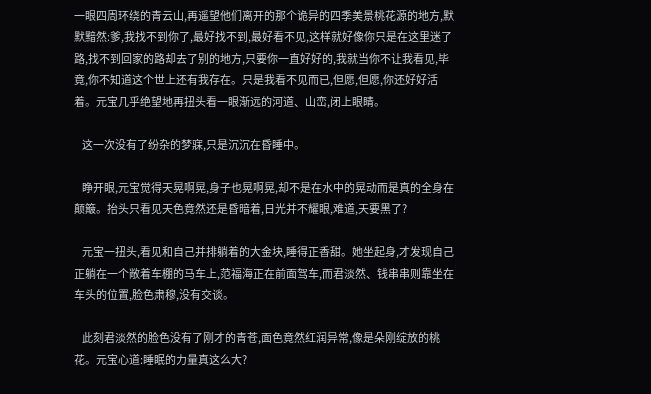一眼四周环绕的青云山,再遥望他们离开的那个诡异的四季美景桃花源的地方,默默黯然:爹,我找不到你了,最好找不到,最好看不见,这样就好像你只是在这里迷了路,找不到回家的路却去了别的地方,只要你一直好好的,我就当你不让我看见,毕竟,你不知道这个世上还有我存在。只是我看不见而已,但愿,但愿,你还好好活着。元宝几乎绝望地再扭头看一眼渐远的河道、山峦,闭上眼睛。

    这一次没有了纷杂的梦寐,只是沉沉在昏睡中。

    睁开眼,元宝觉得天晃啊晃,身子也晃啊晃,却不是在水中的晃动而是真的全身在颠簸。抬头只看见天色竟然还是昏暗着,日光并不耀眼,难道,天要黑了?

    元宝一扭头,看见和自己并排躺着的大金块,睡得正香甜。她坐起身,才发现自己正躺在一个敞着车棚的马车上,范福海正在前面驾车,而君淡然、钱串串则靠坐在车头的位置,脸色肃穆,没有交谈。

    此刻君淡然的脸色没有了刚才的青苍,面色竟然红润异常,像是朵刚绽放的桃花。元宝心道:睡眠的力量真这么大?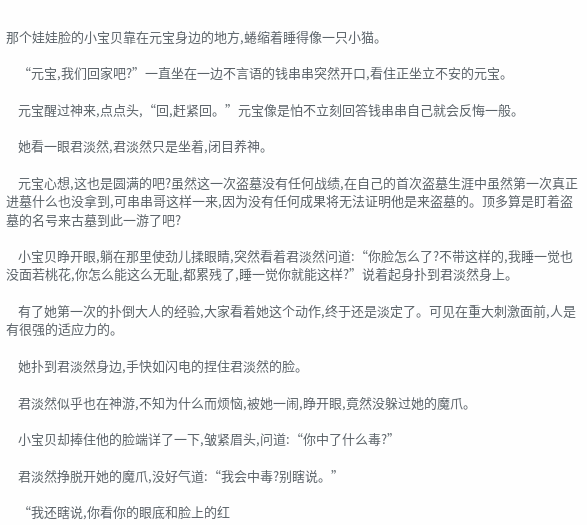那个娃娃脸的小宝贝靠在元宝身边的地方,蜷缩着睡得像一只小猫。

    “元宝,我们回家吧?”一直坐在一边不言语的钱串串突然开口,看住正坐立不安的元宝。

    元宝醒过神来,点点头,“回,赶紧回。”元宝像是怕不立刻回答钱串串自己就会反悔一般。

    她看一眼君淡然,君淡然只是坐着,闭目养神。

    元宝心想,这也是圆满的吧?虽然这一次盗墓没有任何战绩,在自己的首次盗墓生涯中虽然第一次真正进墓什么也没拿到,可串串哥这样一来,因为没有任何成果将无法证明他是来盗墓的。顶多算是盯着盗墓的名号来古墓到此一游了吧?

    小宝贝睁开眼,躺在那里使劲儿揉眼睛,突然看着君淡然问道:“你脸怎么了?不带这样的,我睡一觉也没面若桃花,你怎么能这么无耻,都累残了,睡一觉你就能这样?”说着起身扑到君淡然身上。

    有了她第一次的扑倒大人的经验,大家看着她这个动作,终于还是淡定了。可见在重大刺激面前,人是有很强的适应力的。

    她扑到君淡然身边,手快如闪电的捏住君淡然的脸。

    君淡然似乎也在神游,不知为什么而烦恼,被她一闹,睁开眼,竟然没躲过她的魔爪。

    小宝贝却捧住他的脸端详了一下,皱紧眉头,问道:“你中了什么毒?”

    君淡然挣脱开她的魔爪,没好气道:“我会中毒?别瞎说。”

    “我还瞎说,你看你的眼底和脸上的红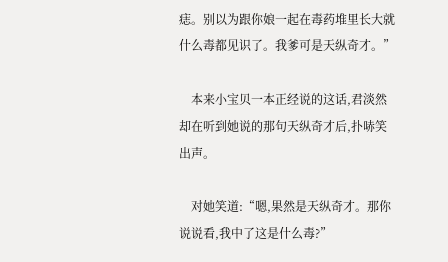痣。别以为跟你娘一起在毒药堆里长大就什么毒都见识了。我爹可是天纵奇才。”

    本来小宝贝一本正经说的这话,君淡然却在听到她说的那句天纵奇才后,扑哧笑出声。

    对她笑道:“嗯,果然是天纵奇才。那你说说看,我中了这是什么毒?”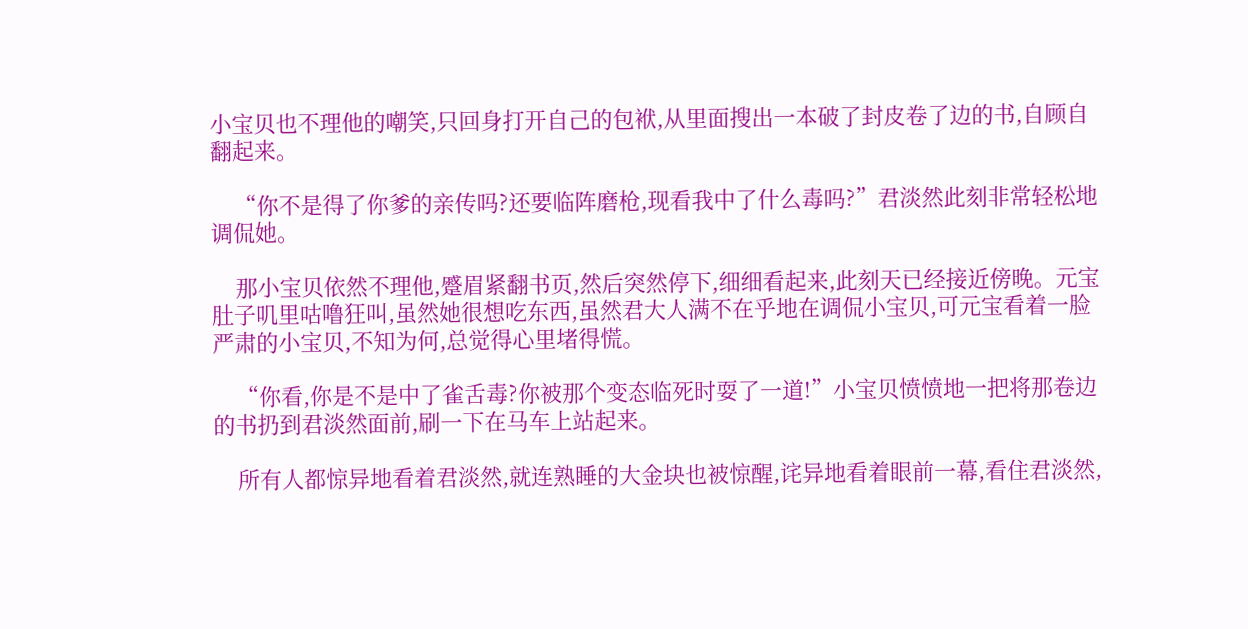小宝贝也不理他的嘲笑,只回身打开自己的包袱,从里面搜出一本破了封皮卷了边的书,自顾自翻起来。

    “你不是得了你爹的亲传吗?还要临阵磨枪,现看我中了什么毒吗?”君淡然此刻非常轻松地调侃她。

    那小宝贝依然不理他,蹙眉紧翻书页,然后突然停下,细细看起来,此刻天已经接近傍晚。元宝肚子叽里咕噜狂叫,虽然她很想吃东西,虽然君大人满不在乎地在调侃小宝贝,可元宝看着一脸严肃的小宝贝,不知为何,总觉得心里堵得慌。

    “你看,你是不是中了雀舌毒?你被那个变态临死时耍了一道!”小宝贝愤愤地一把将那卷边的书扔到君淡然面前,刷一下在马车上站起来。

    所有人都惊异地看着君淡然,就连熟睡的大金块也被惊醒,诧异地看着眼前一幕,看住君淡然,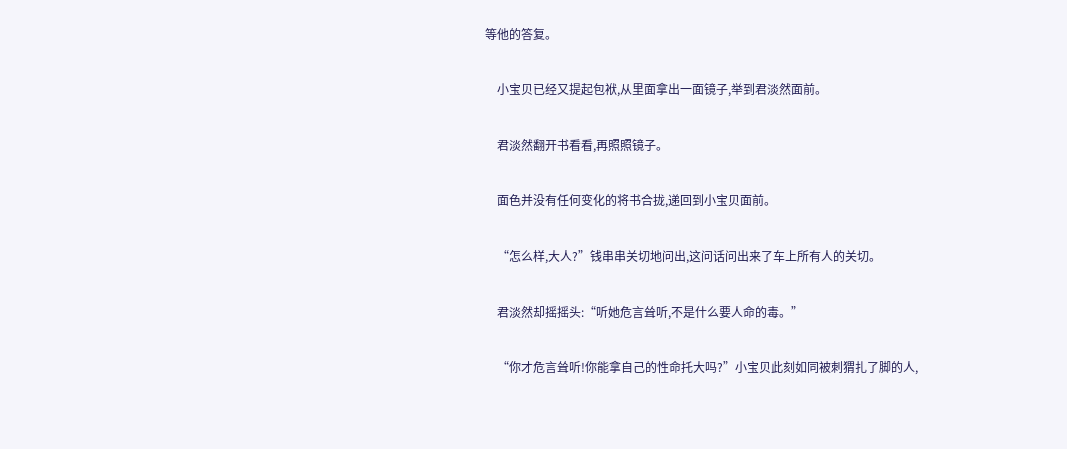等他的答复。

    小宝贝已经又提起包袱,从里面拿出一面镜子,举到君淡然面前。

    君淡然翻开书看看,再照照镜子。

    面色并没有任何变化的将书合拢,递回到小宝贝面前。

    “怎么样,大人?”钱串串关切地问出,这问话问出来了车上所有人的关切。

    君淡然却摇摇头:“听她危言耸听,不是什么要人命的毒。”

    “你才危言耸听!你能拿自己的性命托大吗?”小宝贝此刻如同被刺猬扎了脚的人,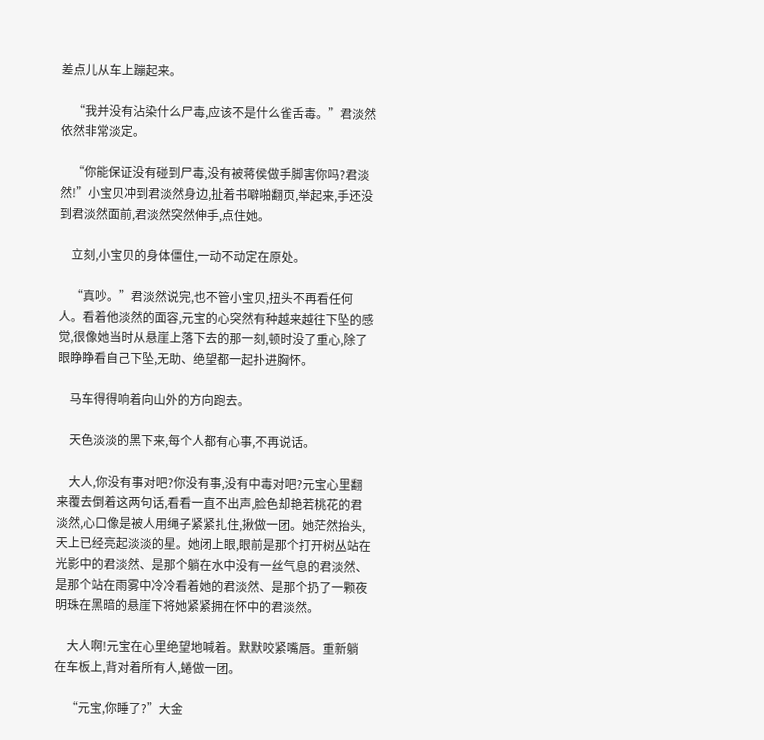差点儿从车上蹦起来。

    “我并没有沾染什么尸毒,应该不是什么雀舌毒。”君淡然依然非常淡定。

    “你能保证没有碰到尸毒,没有被蒋侯做手脚害你吗?君淡然!”小宝贝冲到君淡然身边,扯着书噼啪翻页,举起来,手还没到君淡然面前,君淡然突然伸手,点住她。

    立刻,小宝贝的身体僵住,一动不动定在原处。

    “真吵。”君淡然说完,也不管小宝贝,扭头不再看任何人。看着他淡然的面容,元宝的心突然有种越来越往下坠的感觉,很像她当时从悬崖上落下去的那一刻,顿时没了重心,除了眼睁睁看自己下坠,无助、绝望都一起扑进胸怀。

    马车得得响着向山外的方向跑去。

    天色淡淡的黑下来,每个人都有心事,不再说话。

    大人,你没有事对吧?你没有事,没有中毒对吧?元宝心里翻来覆去倒着这两句话,看看一直不出声,脸色却艳若桃花的君淡然,心口像是被人用绳子紧紧扎住,揪做一团。她茫然抬头,天上已经亮起淡淡的星。她闭上眼,眼前是那个打开树丛站在光影中的君淡然、是那个躺在水中没有一丝气息的君淡然、是那个站在雨雾中冷冷看着她的君淡然、是那个扔了一颗夜明珠在黑暗的悬崖下将她紧紧拥在怀中的君淡然。

    大人啊!元宝在心里绝望地喊着。默默咬紧嘴唇。重新躺在车板上,背对着所有人,蜷做一团。

    “元宝,你睡了?”大金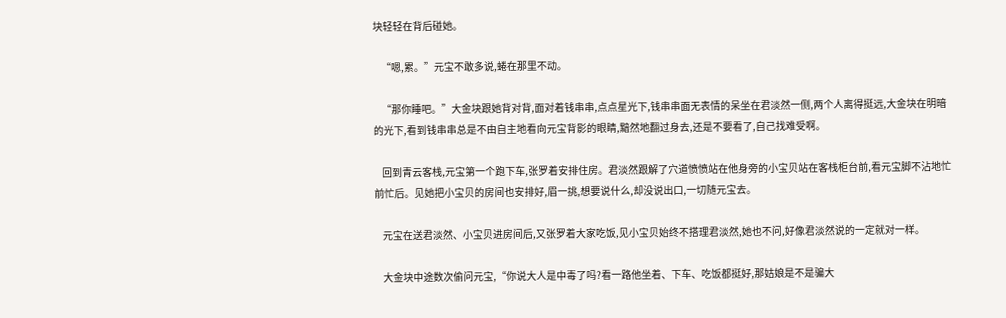块轻轻在背后碰她。

    “嗯,累。”元宝不敢多说,蜷在那里不动。

    “那你睡吧。”大金块跟她背对背,面对着钱串串,点点星光下,钱串串面无表情的呆坐在君淡然一侧,两个人离得挺远,大金块在明暗的光下,看到钱串串总是不由自主地看向元宝背影的眼睛,黯然地翻过身去,还是不要看了,自己找难受啊。

    回到青云客栈,元宝第一个跑下车,张罗着安排住房。君淡然跟解了穴道愤愤站在他身旁的小宝贝站在客栈柜台前,看元宝脚不沾地忙前忙后。见她把小宝贝的房间也安排好,眉一挑,想要说什么,却没说出口,一切随元宝去。

    元宝在送君淡然、小宝贝进房间后,又张罗着大家吃饭,见小宝贝始终不搭理君淡然,她也不问,好像君淡然说的一定就对一样。

    大金块中途数次偷问元宝,“你说大人是中毒了吗?看一路他坐着、下车、吃饭都挺好,那姑娘是不是骗大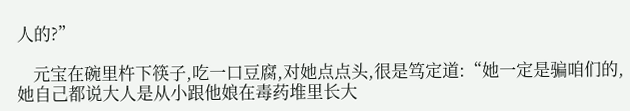人的?”

    元宝在碗里杵下筷子,吃一口豆腐,对她点点头,很是笃定道:“她一定是骗咱们的,她自己都说大人是从小跟他娘在毒药堆里长大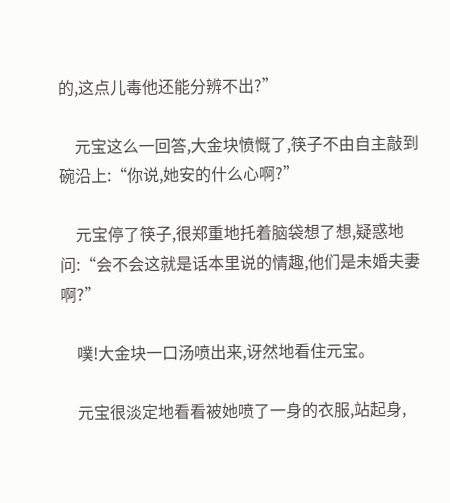的,这点儿毒他还能分辨不出?”

    元宝这么一回答,大金块愤慨了,筷子不由自主敲到碗沿上:“你说,她安的什么心啊?”

    元宝停了筷子,很郑重地托着脑袋想了想,疑惑地问:“会不会这就是话本里说的情趣,他们是未婚夫妻啊?”

    噗!大金块一口汤喷出来,讶然地看住元宝。

    元宝很淡定地看看被她喷了一身的衣服,站起身,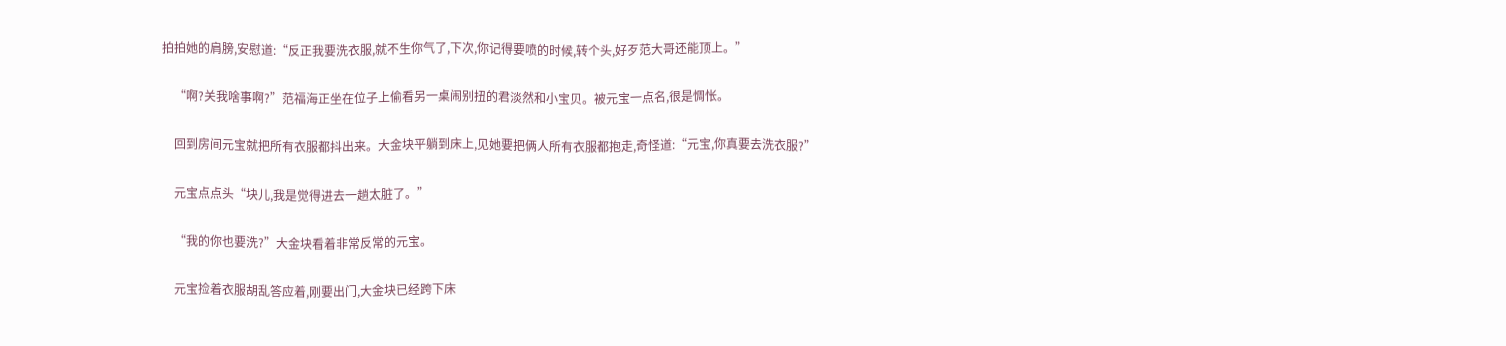拍拍她的肩膀,安慰道:“反正我要洗衣服,就不生你气了,下次,你记得要喷的时候,转个头,好歹范大哥还能顶上。”

    “啊?关我啥事啊?”范福海正坐在位子上偷看另一桌闹别扭的君淡然和小宝贝。被元宝一点名,很是惆怅。

    回到房间元宝就把所有衣服都抖出来。大金块平躺到床上,见她要把俩人所有衣服都抱走,奇怪道:“元宝,你真要去洗衣服?”

    元宝点点头“块儿,我是觉得进去一趟太脏了。”

    “我的你也要洗?”大金块看着非常反常的元宝。

    元宝捡着衣服胡乱答应着,刚要出门,大金块已经跨下床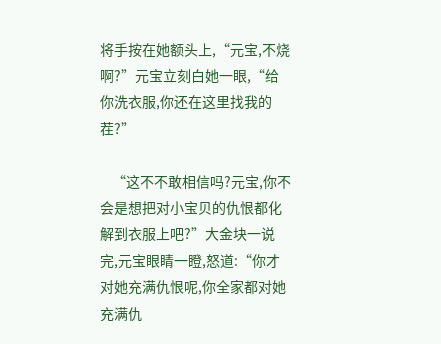将手按在她额头上,“元宝,不烧啊?”元宝立刻白她一眼,“给你洗衣服,你还在这里找我的茬?”

    “这不不敢相信吗?元宝,你不会是想把对小宝贝的仇恨都化解到衣服上吧?”大金块一说完,元宝眼睛一瞪,怒道:“你才对她充满仇恨呢,你全家都对她充满仇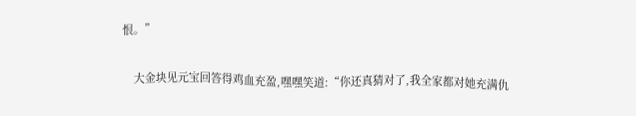恨。”

    大金块见元宝回答得鸡血充盈,嘿嘿笑道:“你还真猜对了,我全家都对她充满仇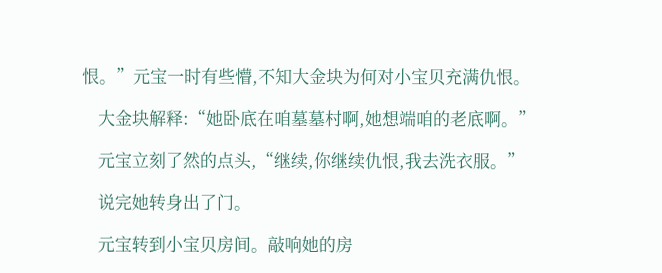恨。”元宝一时有些懵,不知大金块为何对小宝贝充满仇恨。

    大金块解释:“她卧底在咱墓墓村啊,她想端咱的老底啊。”

    元宝立刻了然的点头,“继续,你继续仇恨,我去洗衣服。”

    说完她转身出了门。

    元宝转到小宝贝房间。敲响她的房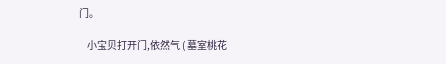门。

    小宝贝打开门,依然气 ( 墓室桃花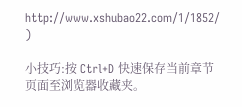http://www.xshubao22.com/1/1852/ )

小技巧:按 Ctrl+D 快速保存当前章节页面至浏览器收藏夹。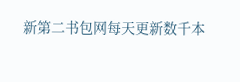新第二书包网每天更新数千本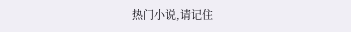热门小说,请记住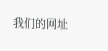我们的网址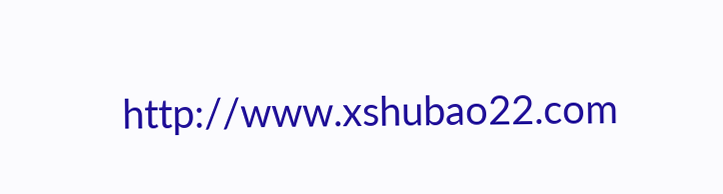http://www.xshubao22.com